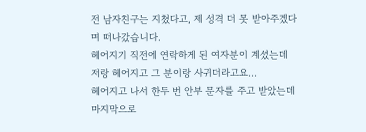전 남자친구는 지쳤다고, 제 성격 더 못 받아주겠다며 떠나갔습니다.
헤어지기 직전에 연락하게 된 여자분이 계셨는데
저랑 헤어지고 그 분이랑 사귀더라고요...
헤어지고 나서 한두 번 안부 문자를 주고 받았는데
마지막으로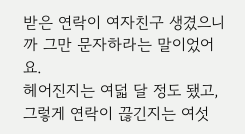받은 연락이 여자친구 생겼으니까 그만 문자하라는 말이었어요.
헤어진지는 여덟 달 정도 됐고,
그렇게 연락이 끊긴지는 여섯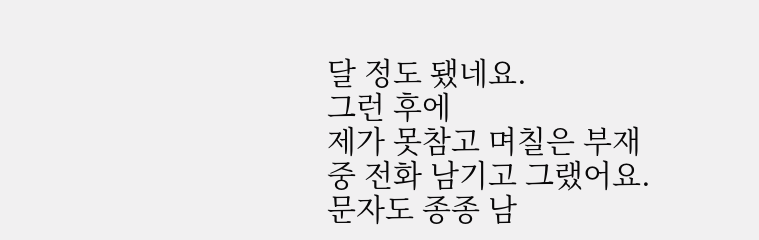달 정도 됐네요.
그런 후에
제가 못참고 며칠은 부재중 전화 남기고 그랬어요.
문자도 종종 남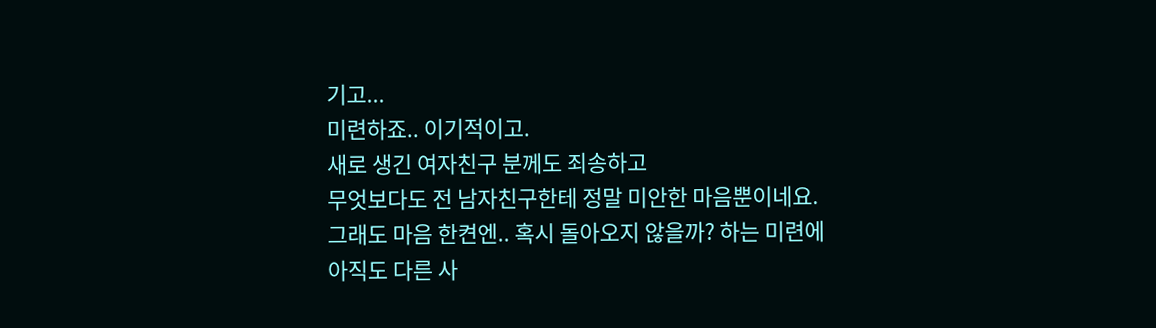기고...
미련하죠.. 이기적이고.
새로 생긴 여자친구 분께도 죄송하고
무엇보다도 전 남자친구한테 정말 미안한 마음뿐이네요.
그래도 마음 한켠엔.. 혹시 돌아오지 않을까? 하는 미련에
아직도 다른 사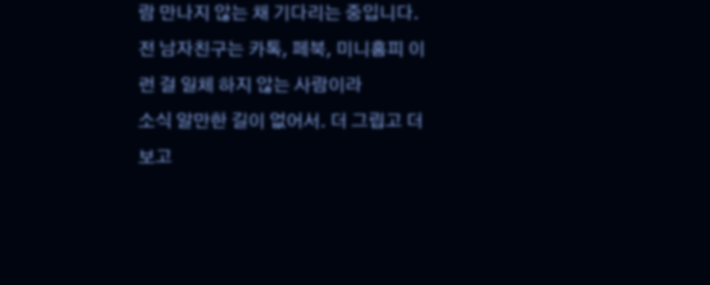람 만나지 않는 채 기다리는 중입니다.
전 남자친구는 카톡, 페북, 미니홈피 이런 걸 일체 하지 않는 사람이라
소식 알만한 길이 없어서. 더 그립고 더 보고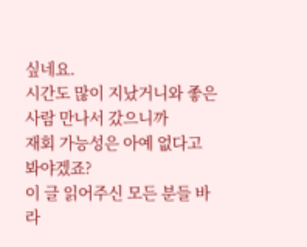싶네요.
시간도 많이 지났거니와 좋은 사람 만나서 갔으니까
재회 가능성은 아예 없다고 봐야겠죠?
이 글 읽어주신 모든 분들 바라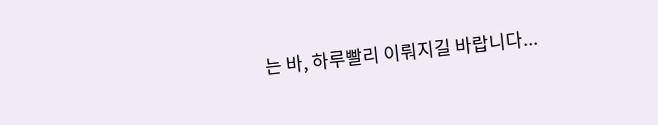는 바, 하루빨리 이뤄지길 바랍니다...